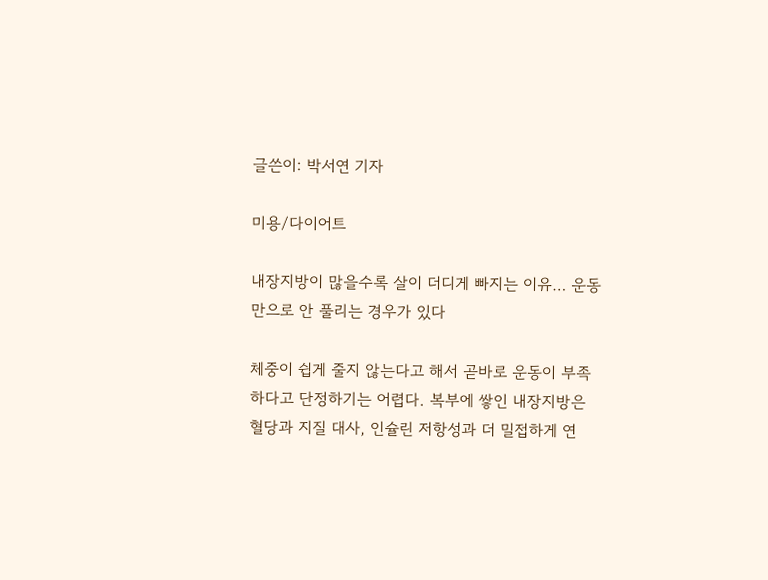글쓴이: 박서연 기자

미용/다이어트

내장지방이 많을수록 살이 더디게 빠지는 이유… 운동만으로 안 풀리는 경우가 있다

체중이 쉽게 줄지 않는다고 해서 곧바로 운동이 부족하다고 단정하기는 어렵다. 복부에 쌓인 내장지방은 혈당과 지질 대사, 인슐린 저항성과 더 밀접하게 연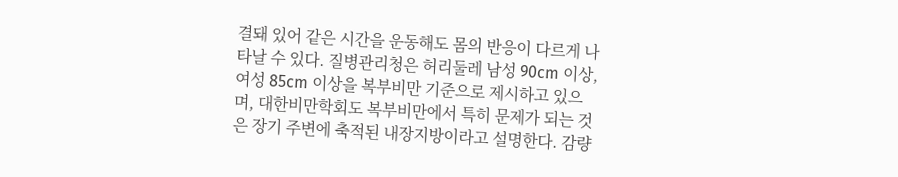결돼 있어 같은 시간을 운동해도 몸의 반응이 다르게 나타날 수 있다. 질병관리청은 허리둘레 남성 90cm 이상, 여성 85cm 이상을 복부비만 기준으로 제시하고 있으며, 대한비만학회도 복부비만에서 특히 문제가 되는 것은 장기 주변에 축적된 내장지방이라고 설명한다. 감량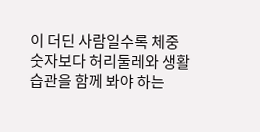이 더딘 사람일수록 체중 숫자보다 허리둘레와 생활습관을 함께 봐야 하는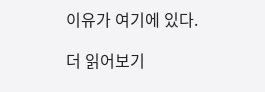이유가 여기에 있다.

더 읽어보기